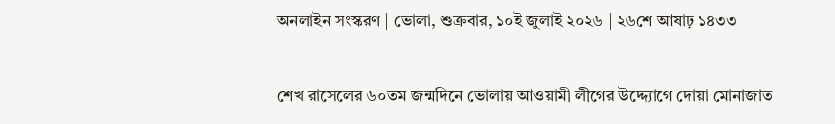অনলাইন সংস্করণ | ভোলা, শুক্রবার, ১০ই জুলাই ২০২৬ | ২৬শে আষাঢ় ১৪৩৩


শেখ রাসেলের ৬০তম জন্মদিনে ভোলায় আওয়ামী লীগের উদ্দ্যোগে দোয়া মোনাজাত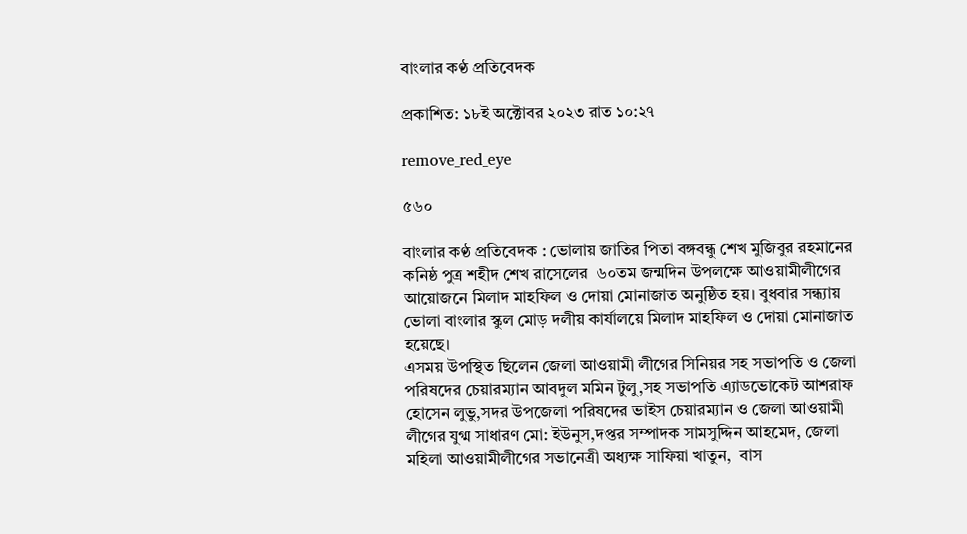বাংলার কণ্ঠ প্রতিবেদক

প্রকাশিত: ১৮ই অক্টোবর ২০২৩ রাত ১০:২৭

remove_red_eye

৫৬০

বাংলার কণ্ঠ প্রতিবেদক : ভোলায় জাতির পিতা বঙ্গবন্ধু শেখ মুজিবুর রহমানের  কনিষ্ঠ পুত্র শহীদ শেখ রাসেলের  ৬০তম জন্মদিন উপলক্ষে আওয়ামীলীগের আয়োজনে মিলাদ মাহফিল ও দোয়া মোনাজাত অনুষ্ঠিত হয়। বুধবার সন্ধ্যায় ভোলা বাংলার স্কুল মোড় দলীয় কার্যালয়ে মিলাদ মাহফিল ও দোয়া মোনাজাত হয়েছে।
এসময় উপস্থিত ছিলেন জেলা আওয়ামী লীগের সিনিয়র সহ সভাপতি ও জেলা পরিষদের চেয়ারম্যান আবদুল মমিন টুলু,সহ সভাপতি এ্যাডভোকেট আশরাফ হোসেন লুভু,সদর উপজেলা পরিষদের ভাইস চেয়ারম্যান ও জেলা আওয়ামী লীগের যুগ্ম সাধারণ মো: ইউনুস,দপ্তর সম্পাদক সামসুদ্দিন আহমেদ, জেলা মহিলা আওয়ামীলীগের সভানেত্রী অধ্যক্ষ সাফিয়া খাতুন,  বাস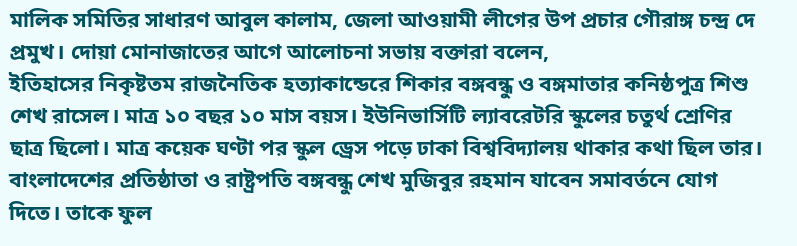মালিক সমিতির সাধারণ আবুল কালাম, জেলা আওয়ামী লীগের উপ প্রচার গৌরাঙ্গ চন্দ্র দে প্রমুখ। দোয়া মোনাজাতের আগে আলোচনা সভায় বক্তারা বলেন,
ইতিহাসের নিকৃষ্টতম রাজনৈতিক হত্যাকান্ডেরে শিকার বঙ্গবন্ধু ও বঙ্গমাতার কনিষ্ঠপুত্র শিশু শেখ রাসেল। মাত্র ১০ বছর ১০ মাস বয়স। ইউনিভার্সিটি ল্যাবরেটরি স্কুলের চতুর্থ শ্রেণির ছাত্র ছিলো। মাত্র কয়েক ঘণ্টা পর স্কুল ড্রেস পড়ে ঢাকা বিশ্ববিদ্যালয় থাকার কথা ছিল তার। বাংলাদেশের প্রতিষ্ঠাতা ও রাষ্ট্রপতি বঙ্গবন্ধু শেখ মুজিবুর রহমান যাবেন সমাবর্তনে যোগ দিতে। তাকে ফুল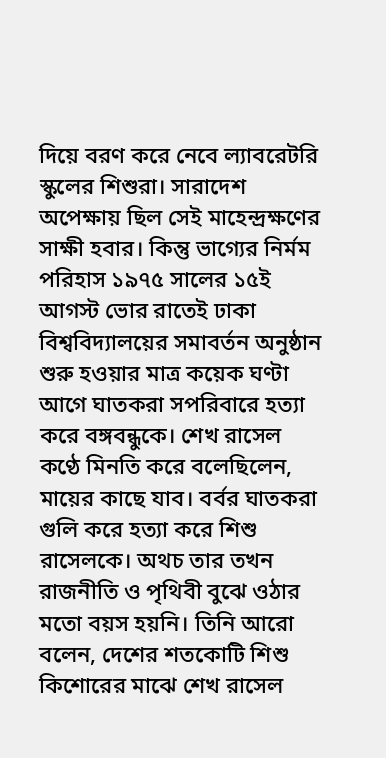দিয়ে বরণ করে নেবে ল্যাবরেটরি স্কুলের শিশুরা। সারাদেশ অপেক্ষায় ছিল সেই মাহেন্দ্রক্ষণের সাক্ষী হবার। কিন্তু ভাগ্যের নির্মম পরিহাস ১৯৭৫ সালের ১৫ই আগস্ট ভোর রাতেই ঢাকা বিশ্ববিদ্যালয়ের সমাবর্তন অনুষ্ঠান শুরু হওয়ার মাত্র কয়েক ঘণ্টা আগে ঘাতকরা সপরিবারে হত্যা করে বঙ্গবন্ধুকে। শেখ রাসেল কণ্ঠে মিনতি করে বলেছিলেন, মায়ের কাছে যাব। বর্বর ঘাতকরা গুলি করে হত্যা করে শিশু রাসেলকে। অথচ তার তখন রাজনীতি ও পৃথিবী বুঝে ওঠার মতো বয়স হয়নি। তিনি আরো বলেন, দেশের শতকোটি শিশু কিশোরের মাঝে শেখ রাসেল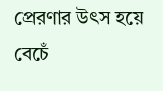প্রেরণার উৎস হয়ে বেচেঁ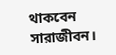থাকবেন সারাজীবন।